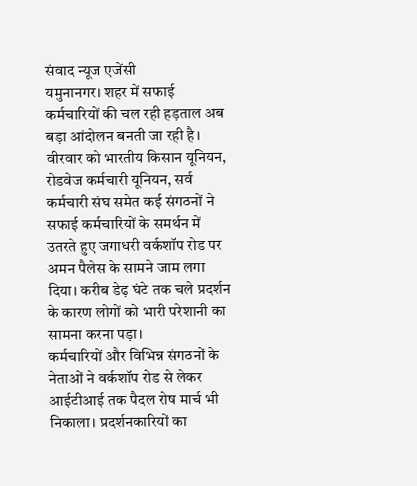संवाद न्यूज एजेंसी
यमुनानगर। शहर में सफाई कर्मचारियों की चल रही हड़ताल अब बड़ा आंदोलन बनती जा रही है। वीरवार को भारतीय किसान यूनियन, रोडवेज कर्मचारी यूनियन, सर्व कर्मचारी संघ समेत कई संगठनों ने सफाई कर्मचारियों के समर्थन में उतरते हुए जगाधरी वर्कशॉप रोड पर अमन पैलेस के सामने जाम लगा दिया। करीब डेढ़ घंटे तक चले प्रदर्शन के कारण लोगों को भारी परेशानी का सामना करना पड़ा।
कर्मचारियों और विभिन्न संगठनों के नेताओं ने वर्कशॉप रोड से लेकर आईटीआई तक पैदल रोष मार्च भी निकाला। प्रदर्शनकारियों का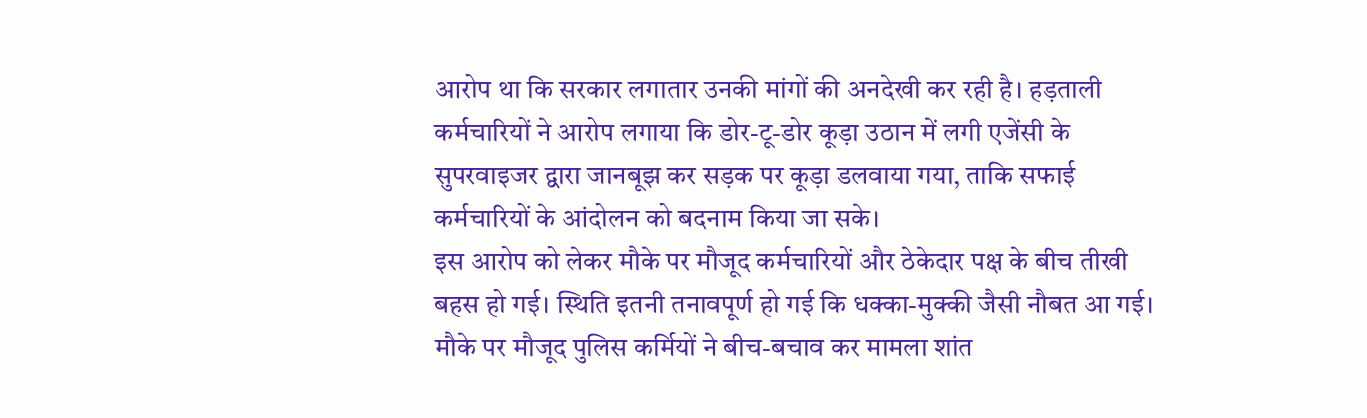आरोप था कि सरकार लगातार उनकी मांगों की अनदेखी कर रही है। हड़ताली कर्मचारियों ने आरोप लगाया कि डोर-टू-डोर कूड़ा उठान में लगी एजेंसी के सुपरवाइजर द्वारा जानबूझ कर सड़क पर कूड़ा डलवाया गया, ताकि सफाई कर्मचारियों के आंदोलन को बदनाम किया जा सके।
इस आरोप को लेकर मौके पर मौजूद कर्मचारियों और ठेकेदार पक्ष के बीच तीखी बहस हो गई। स्थिति इतनी तनावपूर्ण हो गई कि धक्का-मुक्की जैसी नौबत आ गई। मौके पर मौजूद पुलिस कर्मियों ने बीच-बचाव कर मामला शांत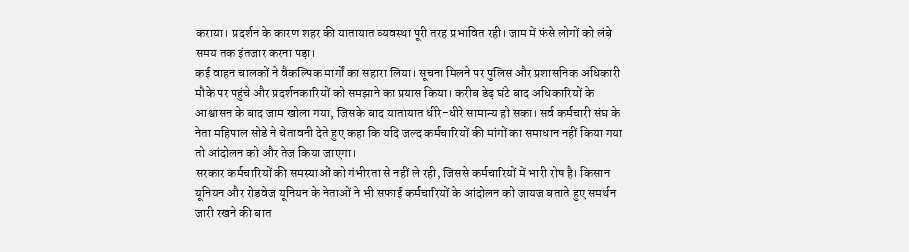कराया। प्रदर्शन के कारण शहर की यातायात व्यवस्था पूरी तरह प्रभावित रही। जाम में फंसे लोगों को लंबे समय तक इंतजार करना पड़ा।
कई वाहन चालकों ने वैकल्पिक मार्गों का सहारा लिया। सूचना मिलने पर पुलिस और प्रशासनिक अधिकारी मौके पर पहुंचे और प्रदर्शनकारियों को समझाने का प्रयास किया। करीब डेढ़ घंटे बाद अधिकारियों के आश्वासन के बाद जाम खोला गया, जिसके बाद यातायात धीरे-धीरे सामान्य हो सका। सर्व कर्मचारी संघ के नेता महिपाल सोडे ने चेतावनी देते हुए कहा कि यदि जल्द कर्मचारियों की मांगों का समाधान नहीं किया गया तो आंदोलन को और तेज किया जाएगा।
सरकार कर्मचारियों की समस्याओं को गंभीरता से नहीं ले रही, जिससे कर्मचारियों में भारी रोष है। किसान यूनियन और रोडवेज यूनियन के नेताओं ने भी सफाई कर्मचारियों के आंदोलन को जायज बताते हुए समर्थन जारी रखने की बात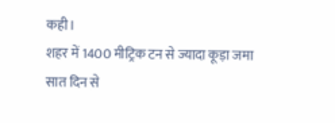कही।
शहर में 1400 मीट्रिक टन से ज्यादा कूड़ा जमा
सात दिन से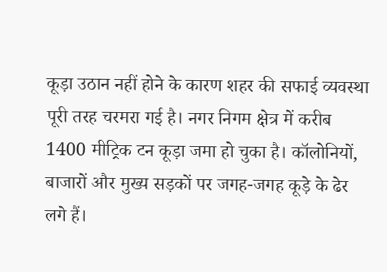कूड़ा उठान नहीं होने के कारण शहर की सफाई व्यवस्था पूरी तरह चरमरा गई है। नगर निगम क्षेत्र में करीब 1400 मीट्रिक टन कूड़ा जमा हो चुका है। कॉलोनियों, बाजारों और मुख्य सड़कों पर जगह-जगह कूड़े के ढेर लगे हैं।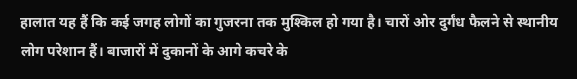हालात यह हैं कि कई जगह लोगों का गुजरना तक मुश्किल हो गया है। चारों ओर दुर्गंध फैलने से स्थानीय लोग परेशान हैं। बाजारों में दुकानों के आगे कचरे के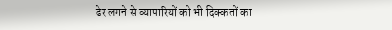ढेर लगने से व्यापारियों को भी दिक्कतों का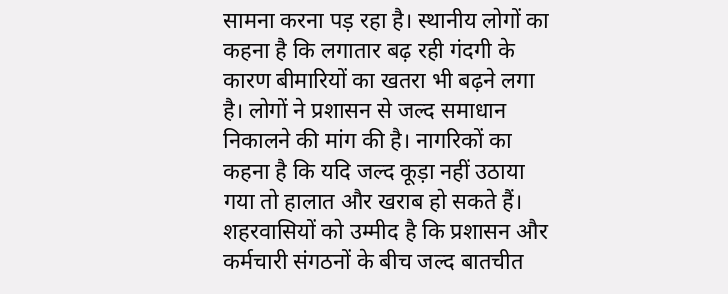सामना करना पड़ रहा है। स्थानीय लोगों का कहना है कि लगातार बढ़ रही गंदगी के कारण बीमारियों का खतरा भी बढ़ने लगा है। लोगों ने प्रशासन से जल्द समाधान निकालने की मांग की है। नागरिकों का कहना है कि यदि जल्द कूड़ा नहीं उठाया गया तो हालात और खराब हो सकते हैं। शहरवासियों को उम्मीद है कि प्रशासन और कर्मचारी संगठनों के बीच जल्द बातचीत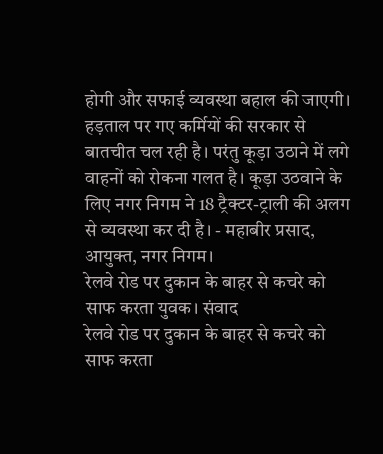होगी और सफाई व्यवस्था बहाल की जाएगी।
हड़ताल पर गए कर्मियों की सरकार से बातचीत चल रही है। परंतु कूड़ा उठाने में लगे वाहनों को रोकना गलत है। कूड़ा उठवाने के लिए नगर निगम ने 18 ट्रैक्टर-ट्राली की अलग से व्यवस्था कर दी है। - महाबीर प्रसाद, आयुक्त, नगर निगम।
रेलवे रोड पर दुकान के बाहर से कचरे को साफ करता युवक। संवाद
रेलवे रोड पर दुकान के बाहर से कचरे को साफ करता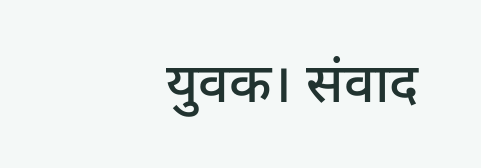युवक। संवाद